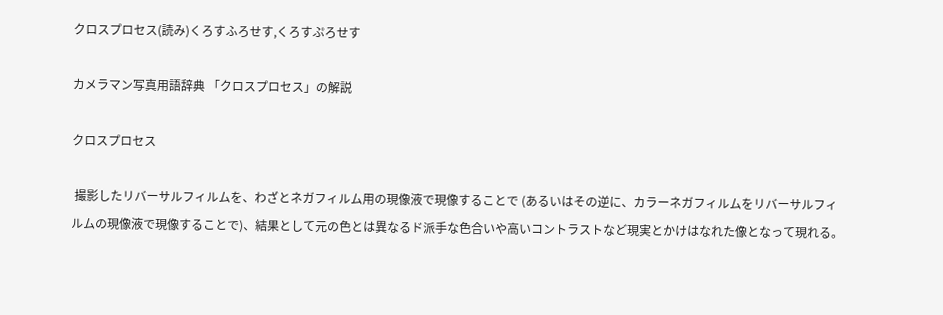クロスプロセス(読み)くろすふろせす,くろすぷろせす

カメラマン写真用語辞典 「クロスプロセス」の解説

クロスプロセス

 撮影したリバーサルフィルムを、わざとネガフィルム用の現像液で現像することで (あるいはその逆に、カラーネガフィルムをリバーサルフィルムの現像液で現像することで)、結果として元の色とは異なるド派手な色合いや高いコントラストなど現実とかけはなれた像となって現れる。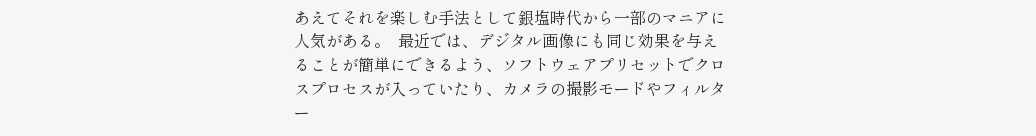あえてそれを楽しむ手法として銀塩時代から一部のマニアに人気がある。  最近では、デジタル画像にも同じ効果を与えることが簡単にできるよう、ソフトウェアプリセットでクロスプロセスが入っていたり、カメラの撮影モードやフィルター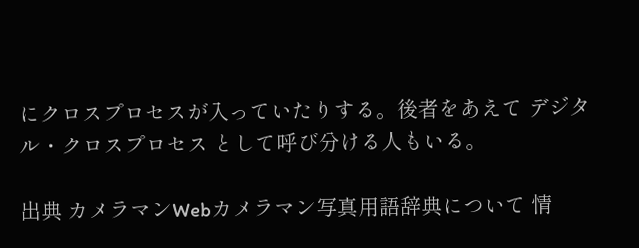にクロスプロセスが入っていたりする。後者をあえて デジタル・クロスプロセス として呼び分ける人もいる。

出典 カメラマンWebカメラマン写真用語辞典について 情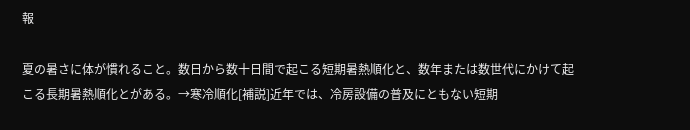報

夏の暑さに体が慣れること。数日から数十日間で起こる短期暑熱順化と、数年または数世代にかけて起こる長期暑熱順化とがある。→寒冷順化[補説]近年では、冷房設備の普及にともない短期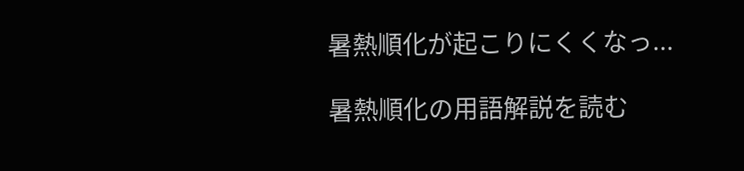暑熱順化が起こりにくくなっ...

暑熱順化の用語解説を読む